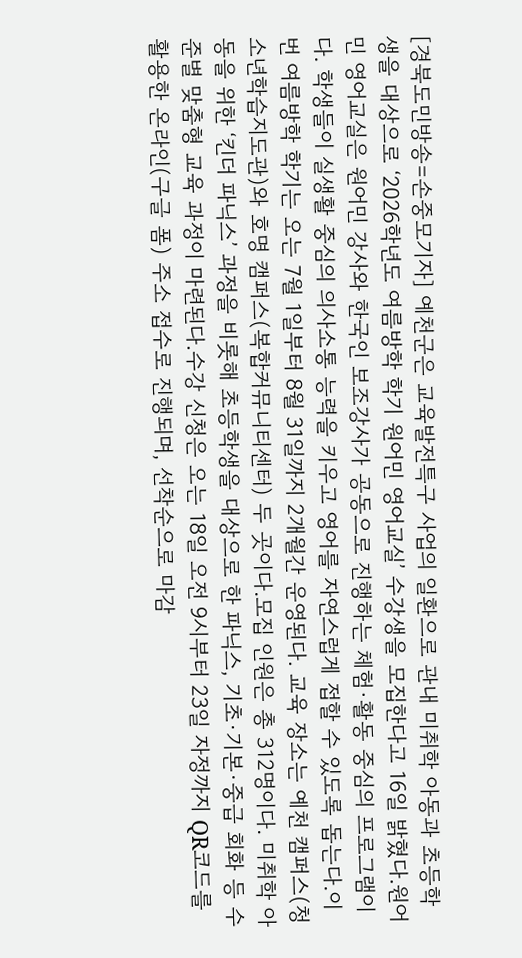[경북도민방송=손중모기자] 예천군은 교육발전특구 사업의 일환으로 관내 미취학 아동과 초등학생을 대상으로 ‘2026학년도 여름방학 학기 원어민 영어교실’ 수강생을 모집한다고 16일 밝혔다.원어민 영어교실은 원어민 강사와 한국인 보조강사가 공동으로 진행하는 체험·활동 중심의 프로그램이다. 학생들이 실생활 중심의 의사소통 능력을 키우고 영어를 자연스럽게 접할 수 있도록 돕는다.이번 여름방학 학기는 오는 7월 1일부터 8월 31일까지 2개월간 운영된다. 교육 장소는 예천 캠퍼스(청소년학습지도관)와 호명 캠퍼스(복합커뮤니티센터) 두 곳이다.모집 인원은 총 312명이다. 미취학 아동을 위한 ‘킨더 파닉스’ 과정을 비롯해 초등학생을 대상으로 한 파닉스, 기초·기본·중급 회화 등 수준별 맞춤형 교육 과정이 마련된다.수강 신청은 오는 18일 오전 9시부터 23일 자정까지 QR코드를 활용한 온라인(구글 폼) 주소 접수로 진행되며, 선착순으로 마감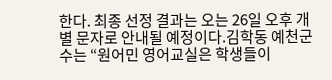한다. 최종 선정 결과는 오는 26일 오후 개별 문자로 안내될 예정이다.김학동 예천군수는 “원어민 영어교실은 학생들이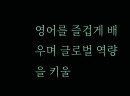영어를 즐겁게 배우며 글로벌 역량을 키울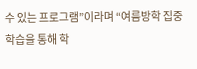수 있는 프로그램”이라며 “여름방학 집중 학습을 통해 학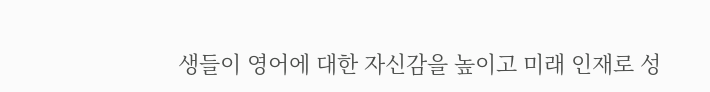생들이 영어에 대한 자신감을 높이고 미래 인재로 성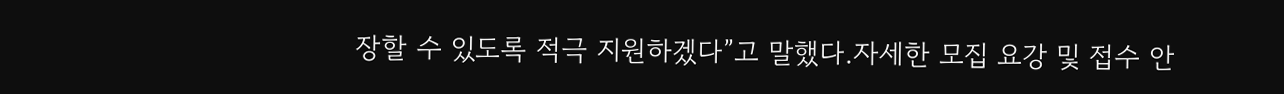장할 수 있도록 적극 지원하겠다”고 말했다.자세한 모집 요강 및 접수 안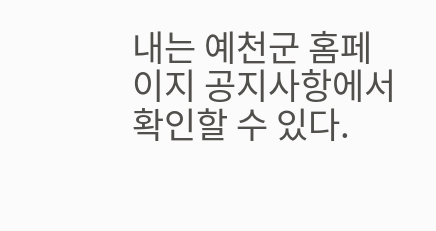내는 예천군 홈페이지 공지사항에서 확인할 수 있다.